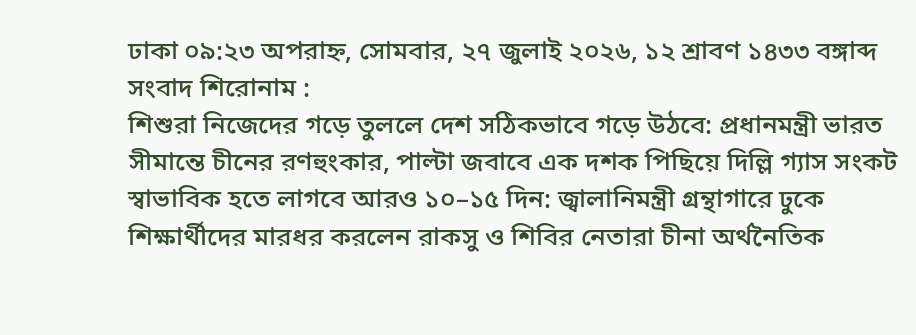ঢাকা ০৯:২৩ অপরাহ্ন, সোমবার, ২৭ জুলাই ২০২৬, ১২ শ্রাবণ ১৪৩৩ বঙ্গাব্দ
সংবাদ শিরোনাম :
শিশুরা নিজেদের গড়ে তুললে দেশ সঠিকভাবে গড়ে উঠবে: প্রধানমন্ত্রী ভারত সীমান্তে চীনের রণহুংকার, পাল্টা জবাবে এক দশক পিছিয়ে দিল্লি গ্যাস সংকট স্বাভাবিক হতে লাগবে আরও ১০–১৫ দিন: জ্বালানিমন্ত্রী গ্রন্থাগারে ঢুকে শিক্ষার্থীদের মারধর করলেন রাকসু ও শিবির নেতারা চীনা অর্থনৈতিক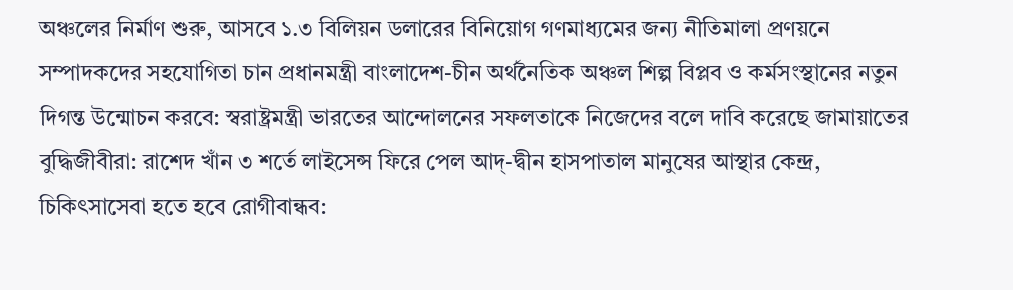অঞ্চলের নির্মাণ শুরু, আসবে ১.৩ বিলিয়ন ডলারের বিনিয়োগ গণমাধ্যমের জন্য নীতিমালা প্রণয়নে সম্পাদকদের সহযোগিতা চান প্রধানমন্ত্রী বাংলাদেশ-চীন অর্থনৈতিক অঞ্চল শিল্প বিপ্লব ও কর্মসংস্থানের নতুন দিগন্ত উন্মোচন করবে: স্বরাষ্ট্রমন্ত্রী ভারতের আন্দোলনের সফলতাকে নিজেদের বলে দাবি করেছে জামায়াতের বুদ্ধিজীবীরা: রাশেদ খাঁন ৩ শর্তে লাইসেন্স ফিরে পেল আদ্-দ্বীন হাসপাতাল মানুষের আস্থার কেন্দ্র, চিকিৎসাসেবা হতে হবে রোগীবান্ধব: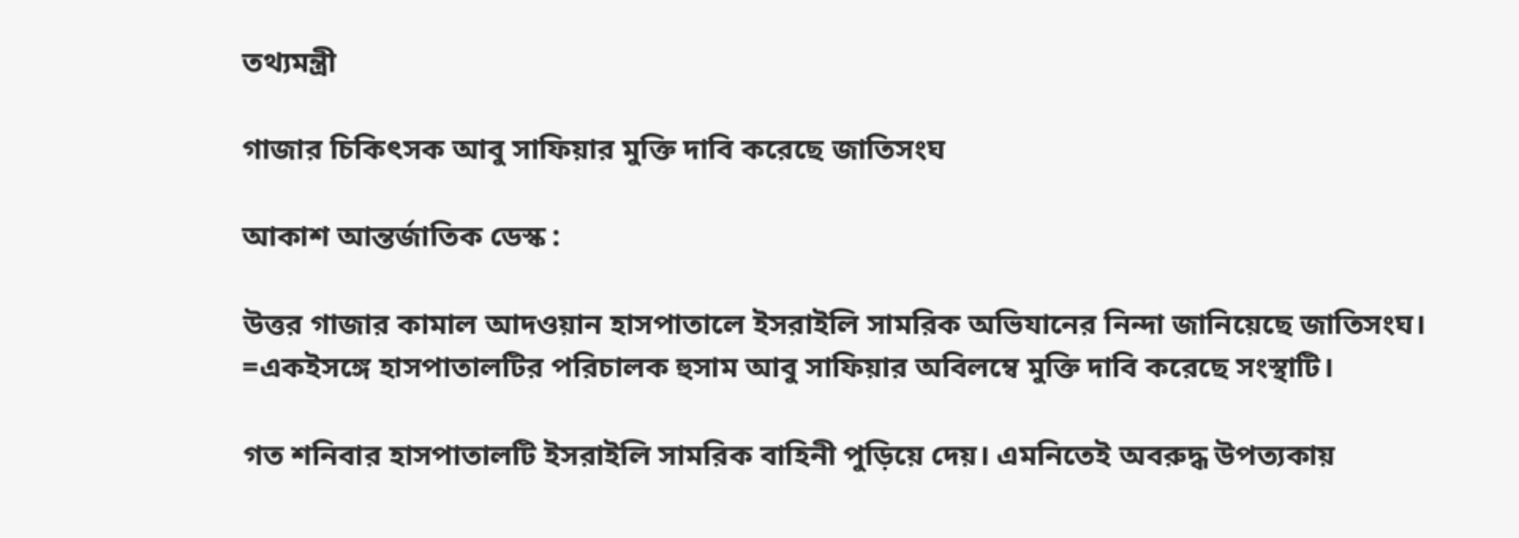তথ্যমন্ত্রী

গাজার চিকিৎসক আবু সাফিয়ার মুক্তি দাবি করেছে জাতিসংঘ

আকাশ আন্তর্জাতিক ডেস্ক :

উত্তর গাজার কামাল আদওয়ান হাসপাতালে ইসরাইলি সামরিক অভিযানের নিন্দা জানিয়েছে জাতিসংঘ। =একইসঙ্গে হাসপাতালটির পরিচালক হুসাম আবু সাফিয়ার অবিলম্বে মুক্তি দাবি করেছে সংস্থাটি।

গত শনিবার হাসপাতালটি ইসরাইলি সামরিক বাহিনী পুড়িয়ে দেয়। এমনিতেই অবরুদ্ধ উপত্যকায়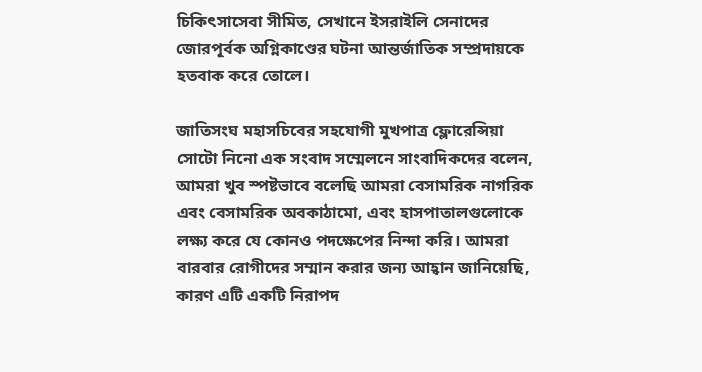চিকিৎসাসেবা সীমিত, সেখানে ইসরাইলি সেনাদের জোরপূর্বক অগ্নিকাণ্ডের ঘটনা আন্তর্জাতিক সম্প্রদায়কে হতবাক করে তোলে।

জাতিসংঘ মহাসচিবের সহযোগী মুখপাত্র ফ্লোরেন্সিয়া সোটো নিনো এক সংবাদ সম্মেলনে সাংবাদিকদের বলেন, আমরা খুব স্পষ্টভাবে বলেছি আমরা বেসামরিক নাগরিক এবং বেসামরিক অবকাঠামো, এবং হাসপাতালগুলোকে লক্ষ্য করে যে কোনও পদক্ষেপের নিন্দা করি। আমরা বারবার রোগীদের সম্মান করার জন্য আহ্বান জানিয়েছি, কারণ এটি একটি নিরাপদ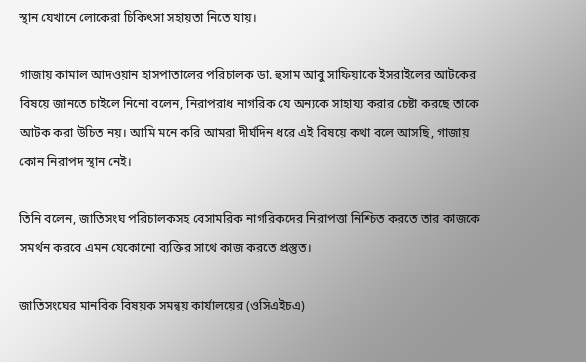স্থান যেখানে লোকেরা চিকিৎসা সহায়তা নিতে যায়।

গাজায় কামাল আদওয়ান হাসপাতালের পরিচালক ডা. হুসাম আবু সাফিয়াকে ইসরাইলের আটকের বিষয়ে জানতে চাইলে নিনো বলেন, নিরাপরাধ নাগরিক যে অন্যকে সাহায্য করার চেষ্টা করছে তাকে আটক করা উচিত নয়। আমি মনে করি আমরা দীর্ঘদিন ধরে এই বিষয়ে কথা বলে আসছি, গাজায় কোন নিরাপদ স্থান নেই।

তিনি বলেন, জাতিসংঘ পরিচালকসহ বেসামরিক নাগরিকদের নিরাপত্তা নিশ্চিত করতে তার কাজকে সমর্থন করবে এমন যেকোনো ব্যক্তির সাথে কাজ করতে প্রস্তুত।

জাতিসংঘের মানবিক বিষয়ক সমন্বয় কার্যালয়ের (ওসিএইচএ)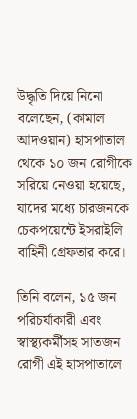উদ্ধৃতি দিয়ে নিনো বলেছেন, (কামাল আদওয়ান) হাসপাতাল থেকে ১০ জন রোগীকে সরিয়ে নেওয়া হয়েছে, যাদের মধ্যে চারজনকে চেকপয়েন্টে ইসরাইলি বাহিনী গ্রেফতার করে।

তিনি বলেন, ১৫ জন পরিচর্যাকারী এবং স্বাস্থ্যকর্মীসহ সাতজন রোগী এই হাসপাতালে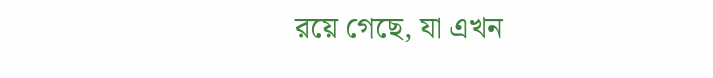রয়ে গেছে, যা এখন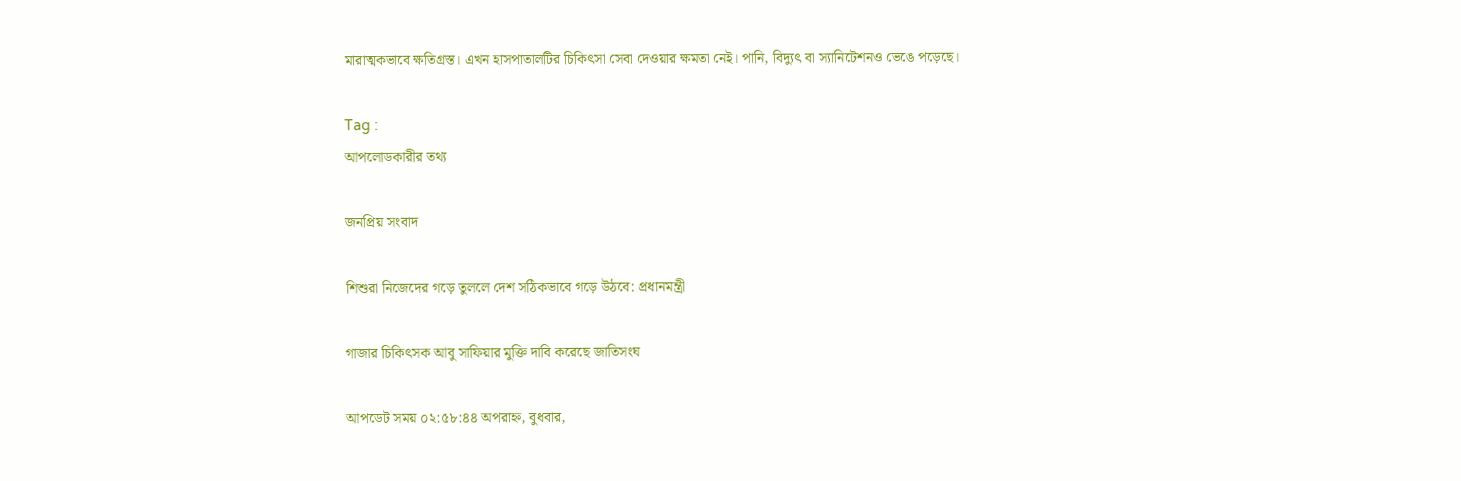মারাত্মকভাবে ক্ষতিগ্রস্ত। এখন হাসপাতালটির চিকিৎসা সেবা দেওয়ার ক্ষমতা নেই। পানি, বিদ্যুৎ বা স্যানিটেশনও ভেঙে পড়েছে।

Tag :
আপলোডকারীর তথ্য

জনপ্রিয় সংবাদ

শিশুরা নিজেদের গড়ে তুললে দেশ সঠিকভাবে গড়ে উঠবে: প্রধানমন্ত্রী

গাজার চিকিৎসক আবু সাফিয়ার মুক্তি দাবি করেছে জাতিসংঘ

আপডেট সময় ০২:৫৮:৪৪ অপরাহ্ন, বুধবার,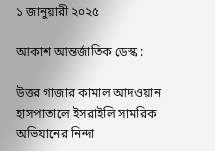১ জানুয়ারী ২০২৫

আকাশ আন্তর্জাতিক ডেস্ক :

উত্তর গাজার কামাল আদওয়ান হাসপাতালে ইসরাইলি সামরিক অভিযানের নিন্দা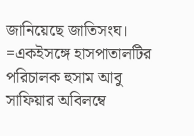জানিয়েছে জাতিসংঘ। =একইসঙ্গে হাসপাতালটির পরিচালক হুসাম আবু সাফিয়ার অবিলম্বে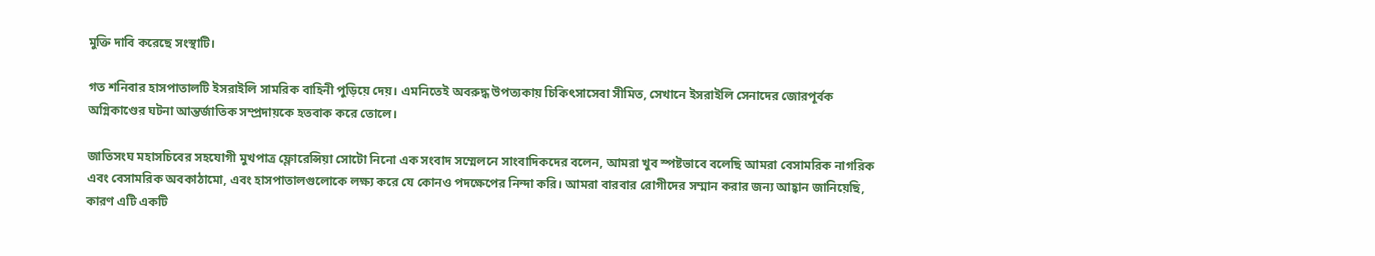মুক্তি দাবি করেছে সংস্থাটি।

গত শনিবার হাসপাতালটি ইসরাইলি সামরিক বাহিনী পুড়িয়ে দেয়। এমনিতেই অবরুদ্ধ উপত্যকায় চিকিৎসাসেবা সীমিত, সেখানে ইসরাইলি সেনাদের জোরপূর্বক অগ্নিকাণ্ডের ঘটনা আন্তর্জাতিক সম্প্রদায়কে হতবাক করে তোলে।

জাতিসংঘ মহাসচিবের সহযোগী মুখপাত্র ফ্লোরেন্সিয়া সোটো নিনো এক সংবাদ সম্মেলনে সাংবাদিকদের বলেন, আমরা খুব স্পষ্টভাবে বলেছি আমরা বেসামরিক নাগরিক এবং বেসামরিক অবকাঠামো, এবং হাসপাতালগুলোকে লক্ষ্য করে যে কোনও পদক্ষেপের নিন্দা করি। আমরা বারবার রোগীদের সম্মান করার জন্য আহ্বান জানিয়েছি, কারণ এটি একটি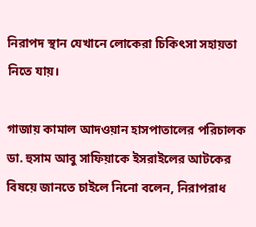নিরাপদ স্থান যেখানে লোকেরা চিকিৎসা সহায়তা নিতে যায়।

গাজায় কামাল আদওয়ান হাসপাতালের পরিচালক ডা. হুসাম আবু সাফিয়াকে ইসরাইলের আটকের বিষয়ে জানতে চাইলে নিনো বলেন, নিরাপরাধ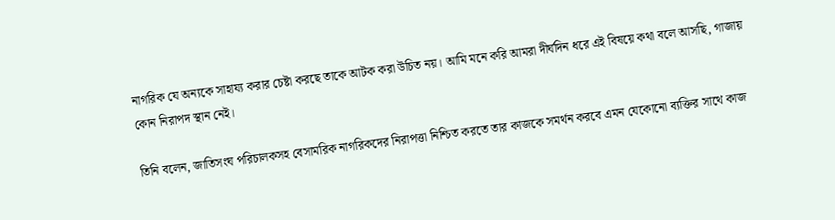নাগরিক যে অন্যকে সাহায্য করার চেষ্টা করছে তাকে আটক করা উচিত নয়। আমি মনে করি আমরা দীর্ঘদিন ধরে এই বিষয়ে কথা বলে আসছি, গাজায় কোন নিরাপদ স্থান নেই।

তিনি বলেন, জাতিসংঘ পরিচালকসহ বেসামরিক নাগরিকদের নিরাপত্তা নিশ্চিত করতে তার কাজকে সমর্থন করবে এমন যেকোনো ব্যক্তির সাথে কাজ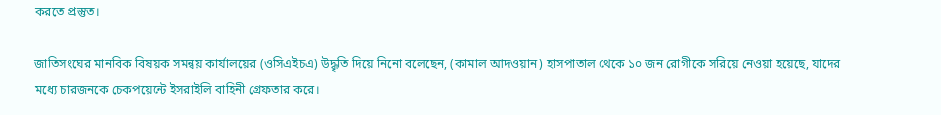করতে প্রস্তুত।

জাতিসংঘের মানবিক বিষয়ক সমন্বয় কার্যালয়ের (ওসিএইচএ) উদ্ধৃতি দিয়ে নিনো বলেছেন, (কামাল আদওয়ান) হাসপাতাল থেকে ১০ জন রোগীকে সরিয়ে নেওয়া হয়েছে, যাদের মধ্যে চারজনকে চেকপয়েন্টে ইসরাইলি বাহিনী গ্রেফতার করে।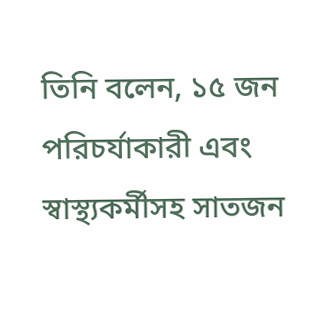তিনি বলেন, ১৫ জন পরিচর্যাকারী এবং স্বাস্থ্যকর্মীসহ সাতজন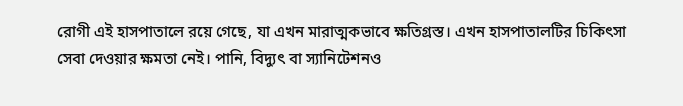রোগী এই হাসপাতালে রয়ে গেছে, যা এখন মারাত্মকভাবে ক্ষতিগ্রস্ত। এখন হাসপাতালটির চিকিৎসা সেবা দেওয়ার ক্ষমতা নেই। পানি, বিদ্যুৎ বা স্যানিটেশনও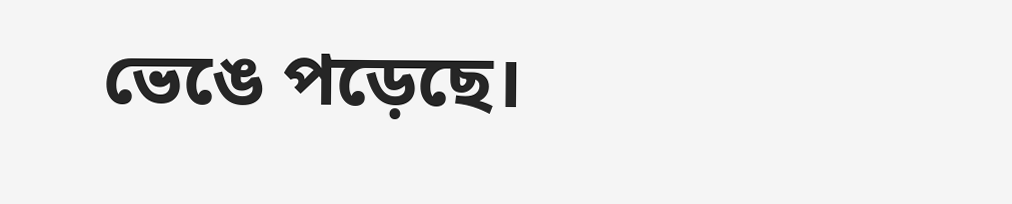ভেঙে পড়েছে।